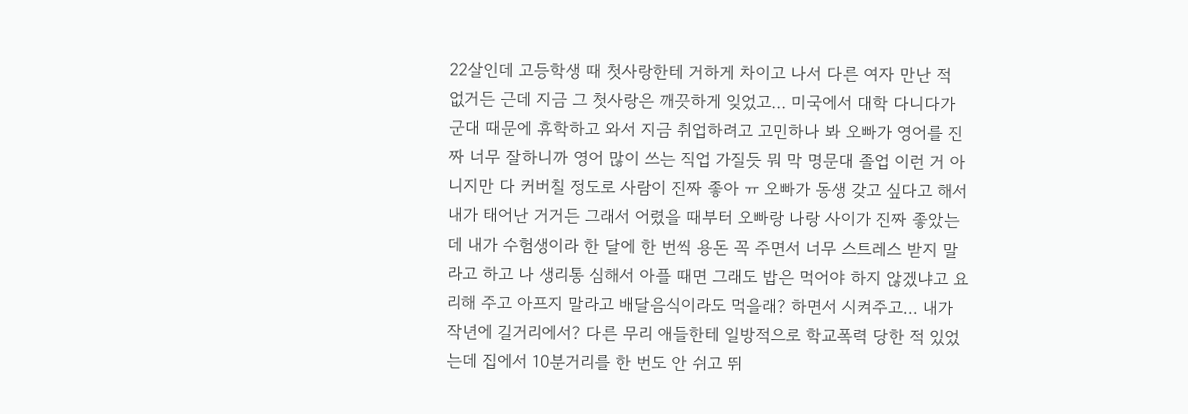22살인데 고등학생 때 첫사랑한테 거하게 차이고 나서 다른 여자 만난 적 없거든 근데 지금 그 첫사랑은 깨끗하게 잊었고... 미국에서 대학 다니다가 군대 때문에 휴학하고 와서 지금 취업하려고 고민하나 봐 오빠가 영어를 진짜 너무 잘하니까 영어 많이 쓰는 직업 가질듯 뭐 막 명문대 졸업 이런 거 아니지만 다 커버칠 정도로 사람이 진짜 좋아 ㅠ 오빠가 동생 갖고 싶다고 해서 내가 태어난 거거든 그래서 어렸을 때부터 오빠랑 나랑 사이가 진짜 좋았는데 내가 수험생이라 한 달에 한 번씩 용돈 꼭 주면서 너무 스트레스 받지 말라고 하고 나 생리통 심해서 아플 때면 그래도 밥은 먹어야 하지 않겠냐고 요리해 주고 아프지 말라고 배달음식이라도 먹을래? 하면서 시켜주고... 내가 작년에 길거리에서? 다른 무리 애들한테 일방적으로 학교폭력 당한 적 있었는데 집에서 10분거리를 한 번도 안 쉬고 뛰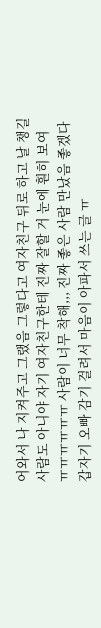어와서 나 지켜주고 그랬음 그렇다고 여자친구 뒤로 하고 날 챙길 사람도 아니야 자기 여자친구한테 진짜 잘할 거 눈에 훤히 보여 ㅠㅠㅠㅠㅠㅠ 사람이 너무 착해,,, 진짜 좋은 사람 만났음 좋겠다 갑자기 오빠 감기 걸려서 마음이 아파서 쓰는 글 ㅠ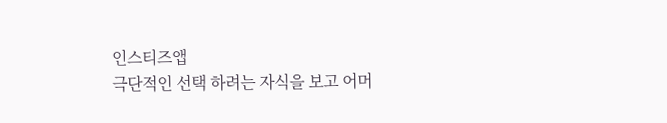인스티즈앱
극단적인 선택 하려는 자식을 보고 어머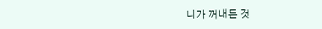니가 꺼내든 것